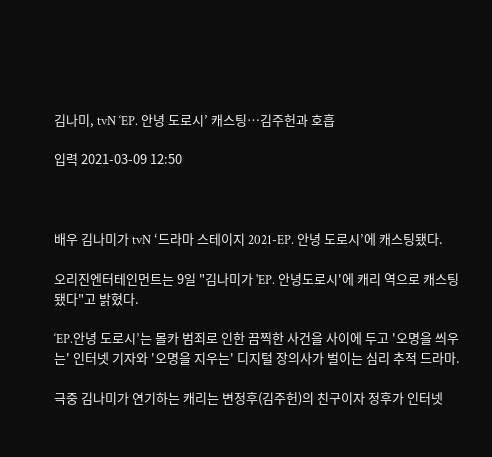김나미, tvN ‘EP. 안녕 도로시’ 캐스팅…김주헌과 호흡

입력 2021-03-09 12:50



배우 김나미가 tvN ‘드라마 스테이지 2021-EP. 안녕 도로시’에 캐스팅됐다.

오리진엔터테인먼트는 9일 "김나미가 'EP. 안녕도로시'에 캐리 역으로 캐스팅됐다"고 밝혔다.

‘EP.안녕 도로시’는 몰카 범죄로 인한 끔찍한 사건을 사이에 두고 '오명을 씌우는' 인터넷 기자와 '오명을 지우는' 디지털 장의사가 벌이는 심리 추적 드라마.

극중 김나미가 연기하는 캐리는 변정후(김주헌)의 친구이자 정후가 인터넷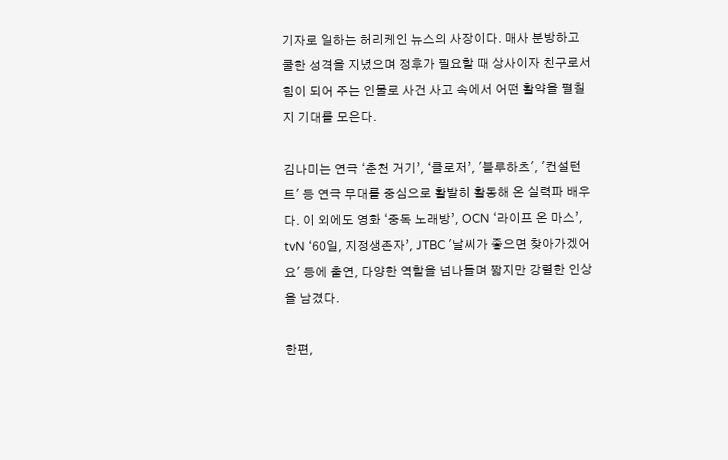기자로 일하는 허리케인 뉴스의 사장이다. 매사 분방하고 쿨한 성격을 지녔으며 정후가 필요할 때 상사이자 친구로서 힘이 되어 주는 인물로 사건 사고 속에서 어떤 활약을 펼칠지 기대를 모은다.

김나미는 연극 ‘춘천 거기’, ‘클로저’, '블루하츠', '컨설턴트' 등 연극 무대를 중심으로 활발히 활동해 온 실력파 배우다. 이 외에도 영화 ‘중독 노래방’, OCN ‘라이프 온 마스’, tvN ‘60일, 지정생존자’, JTBC '날씨가 좋으면 찾아가겠어요' 등에 출연, 다양한 역할을 넘나들며 짧지만 강렬한 인상을 남겼다.

한편,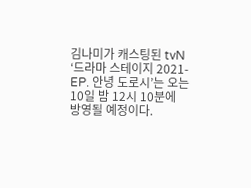김나미가 캐스팅된 tvN ‘드라마 스테이지 2021-EP. 안녕 도로시’는 오는 10일 밤 12시 10분에 방영될 예정이다.